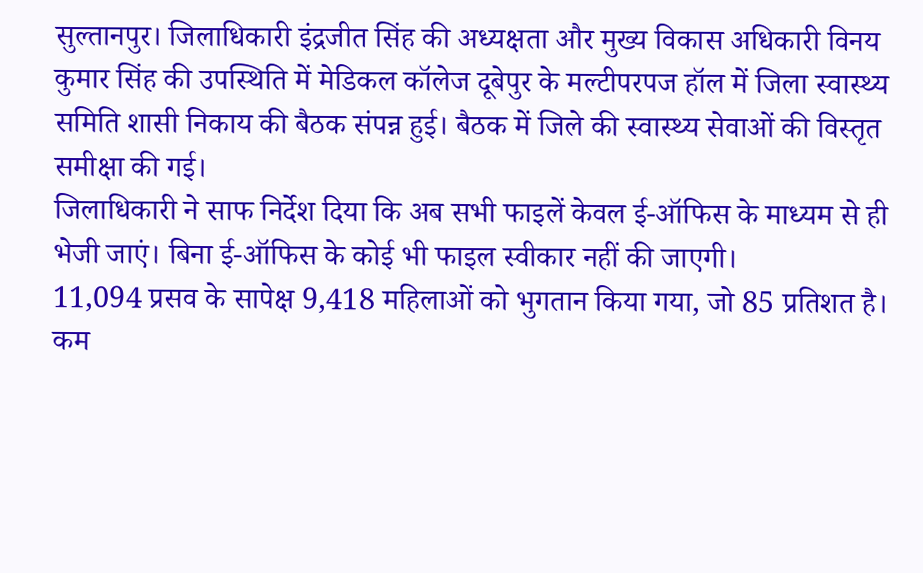सुल्तानपुर। जिलाधिकारी इंद्रजीत सिंह की अध्यक्षता और मुख्य विकास अधिकारी विनय कुमार सिंह की उपस्थिति में मेडिकल कॉलेज दूबेपुर के मल्टीपरपज हॉल में जिला स्वास्थ्य समिति शासी निकाय की बैठक संपन्न हुई। बैठक में जिले की स्वास्थ्य सेवाओं की विस्तृत समीक्षा की गई।
जिलाधिकारी ने साफ निर्देश दिया कि अब सभी फाइलें केवल ई-ऑफिस के माध्यम से ही भेजी जाएं। बिना ई-ऑफिस के कोई भी फाइल स्वीकार नहीं की जाएगी।
11,094 प्रसव के सापेक्ष 9,418 महिलाओं को भुगतान किया गया, जो 85 प्रतिशत है। कम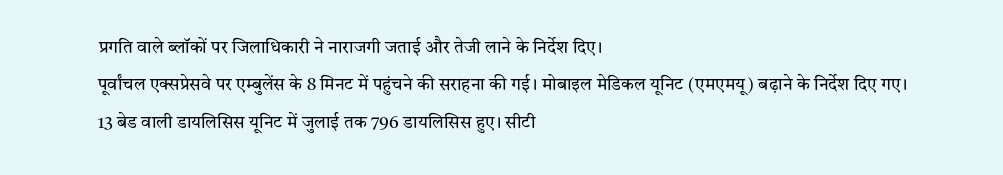प्रगति वाले ब्लॉकों पर जिलाधिकारी ने नाराजगी जताई और तेजी लाने के निर्देश दिए।
पूर्वांचल एक्सप्रेसवे पर एम्बुलेंस के 8 मिनट में पहुंचने की सराहना की गई। मोबाइल मेडिकल यूनिट (एमएमयू) बढ़ाने के निर्देश दिए गए।
13 बेड वाली डायलिसिस यूनिट में जुलाई तक 796 डायलिसिस हुए। सीटी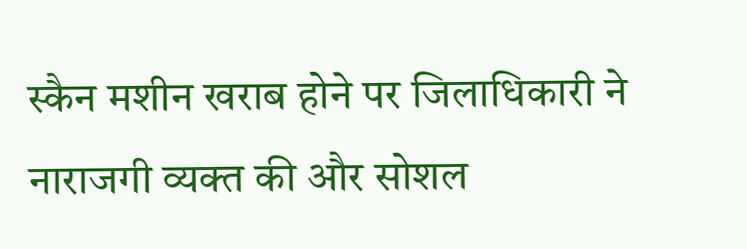स्कैन मशीन खराब होने पर जिलाधिकारी ने नाराजगी व्यक्त की और सोशल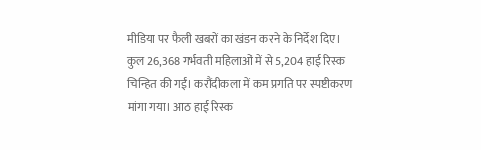मीडिया पर फैली खबरों का खंडन करने के निर्देश दिए।
कुल 26,368 गर्भवती महिलाओं में से 5,204 हाई रिस्क चिन्हित की गईं। करौंदीकला में कम प्रगति पर स्पष्टीकरण मांगा गया। आठ हाई रिस्क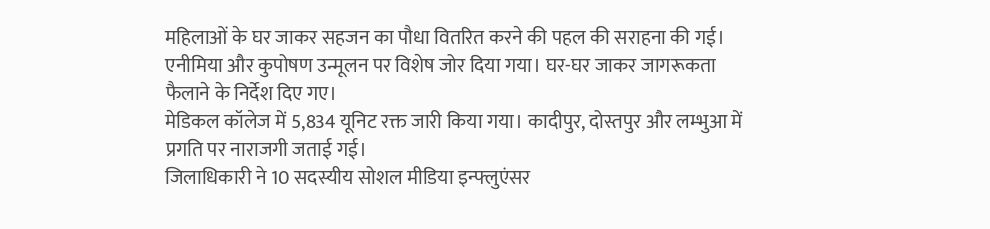महिलाओं के घर जाकर सहजन का पौधा वितरित करने की पहल की सराहना की गई।
एनीमिया और कुपोषण उन्मूलन पर विशेष जोर दिया गया। घर-घर जाकर जागरूकता फैलाने के निर्देश दिए गए।
मेडिकल कॉलेज में 5,834 यूनिट रक्त जारी किया गया। कादीपुर, दोस्तपुर और लम्भुआ में प्रगति पर नाराजगी जताई गई।
जिलाधिकारी ने 10 सदस्यीय सोशल मीडिया इन्फ्लुएंसर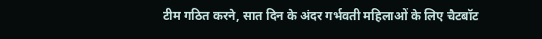टीम गठित करने, सात दिन के अंदर गर्भवती महिलाओं के लिए चैटबॉट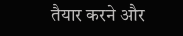तैयार करने और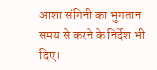आशा संगिनी का भुगतान समय से करने के निर्देश भी दिए।